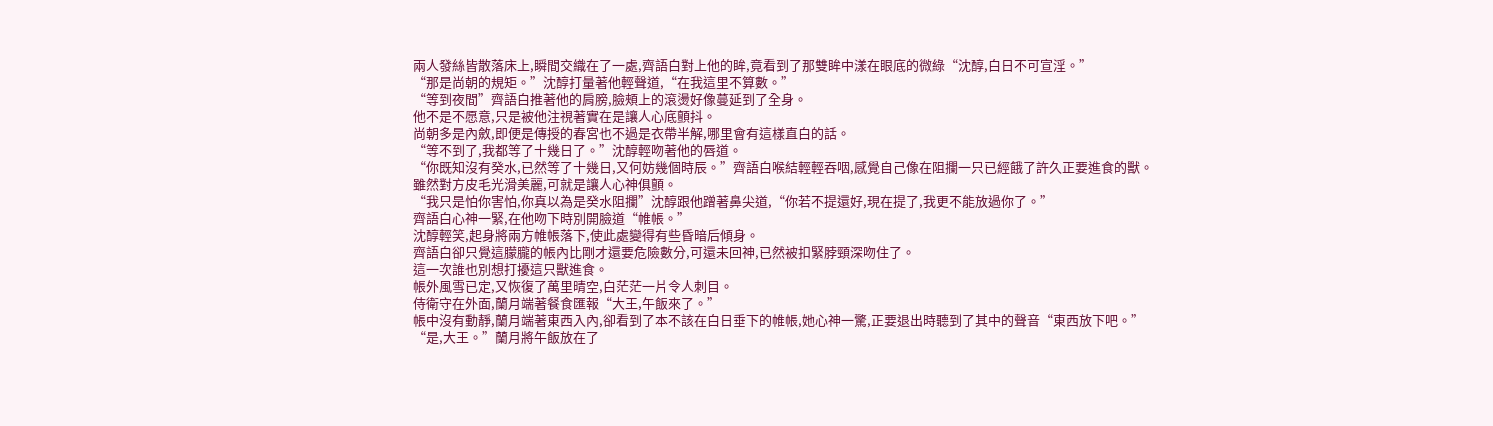兩人發絲皆散落床上,瞬間交織在了一處,齊語白對上他的眸,竟看到了那雙眸中漾在眼底的微綠“沈醇,白日不可宣淫。”
“那是尚朝的規矩。”沈醇打量著他輕聲道,“在我這里不算數。”
“等到夜間”齊語白推著他的肩膀,臉頰上的滾燙好像蔓延到了全身。
他不是不愿意,只是被他注視著實在是讓人心底顫抖。
尚朝多是內斂,即便是傳授的春宮也不過是衣帶半解,哪里會有這樣直白的話。
“等不到了,我都等了十幾日了。”沈醇輕吻著他的唇道。
“你既知沒有癸水,已然等了十幾日,又何妨幾個時辰。”齊語白喉結輕輕吞咽,感覺自己像在阻攔一只已經餓了許久正要進食的獸。
雖然對方皮毛光滑美麗,可就是讓人心神俱顫。
“我只是怕你害怕,你真以為是癸水阻攔”沈醇跟他蹭著鼻尖道,“你若不提還好,現在提了,我更不能放過你了。”
齊語白心神一緊,在他吻下時別開臉道“帷帳。”
沈醇輕笑,起身將兩方帷帳落下,使此處變得有些昏暗后傾身。
齊語白卻只覺這朦朧的帳內比剛才還要危險數分,可還未回神,已然被扣緊脖頸深吻住了。
這一次誰也別想打擾這只獸進食。
帳外風雪已定,又恢復了萬里晴空,白茫茫一片令人刺目。
侍衛守在外面,蘭月端著餐食匯報“大王,午飯來了。”
帳中沒有動靜,蘭月端著東西入內,卻看到了本不該在白日垂下的帷帳,她心神一驚,正要退出時聽到了其中的聲音“東西放下吧。”
“是,大王。”蘭月將午飯放在了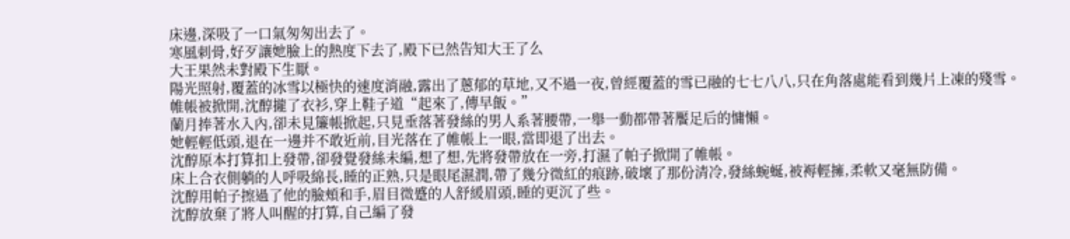床邊,深吸了一口氣匆匆出去了。
寒風刺骨,好歹讓她臉上的熱度下去了,殿下已然告知大王了么
大王果然未對殿下生厭。
陽光照射,覆蓋的冰雪以極快的速度消融,露出了蔥郁的草地,又不過一夜,曾經覆蓋的雪已融的七七八八,只在角落處能看到幾片上凍的殘雪。
帷帳被掀開,沈醇攏了衣衫,穿上鞋子道“起來了,傳早飯。”
蘭月捧著水入內,卻未見簾帳掀起,只見垂落著發絲的男人系著腰帶,一舉一動都帶著饜足后的慵懶。
她輕輕低頭,退在一邊并不敢近前,目光落在了帷帳上一眼,當即退了出去。
沈醇原本打算扣上發帶,卻發覺發絲未編,想了想,先將發帶放在一旁,打濕了帕子掀開了帷帳。
床上合衣側躺的人呼吸綿長,睡的正熟,只是眼尾濕潤,帶了幾分微紅的痕跡,破壞了那份清冷,發絲蜿蜒,被褥輕擁,柔軟又毫無防備。
沈醇用帕子擦過了他的臉頰和手,眉目微蹙的人舒緩眉頭,睡的更沉了些。
沈醇放棄了將人叫醒的打算,自己編了發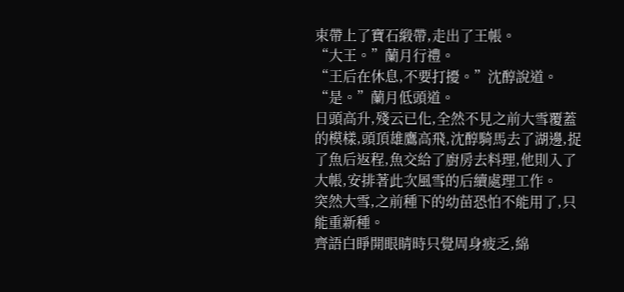束帶上了寶石緞帶,走出了王帳。
“大王。”蘭月行禮。
“王后在休息,不要打擾。”沈醇說道。
“是。”蘭月低頭道。
日頭高升,殘云已化,全然不見之前大雪覆蓋的模樣,頭頂雄鷹高飛,沈醇騎馬去了湖邊,捉了魚后返程,魚交給了廚房去料理,他則入了大帳,安排著此次風雪的后續處理工作。
突然大雪,之前種下的幼苗恐怕不能用了,只能重新種。
齊語白睜開眼睛時只覺周身疲乏,綿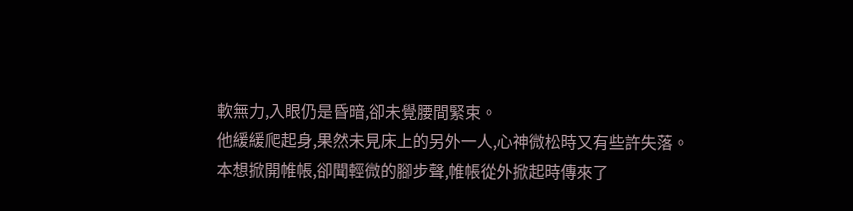軟無力,入眼仍是昏暗,卻未覺腰間緊束。
他緩緩爬起身,果然未見床上的另外一人,心神微松時又有些許失落。
本想掀開帷帳,卻聞輕微的腳步聲,帷帳從外掀起時傳來了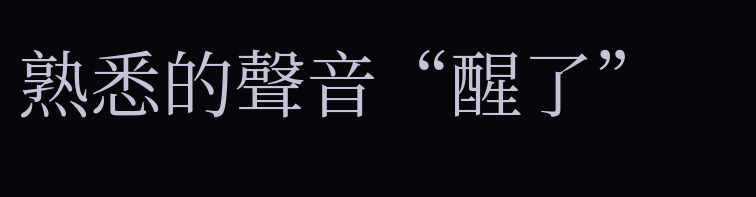熟悉的聲音“醒了”